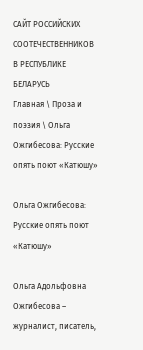САЙТ РОССИЙСКИХ СООТЕЧЕСТВЕННИКОВ В РЕСПУБЛИКЕ БЕЛАРУСЬ
Главная \ Проза и поэзия \ Ольга Ожгибесова: Русские опять поют «Катюшу»

Ольга Ожгибесова: Русские опять поют «Катюшу»

Ольга Адольфовна Ожгибесова – журналист, писатель,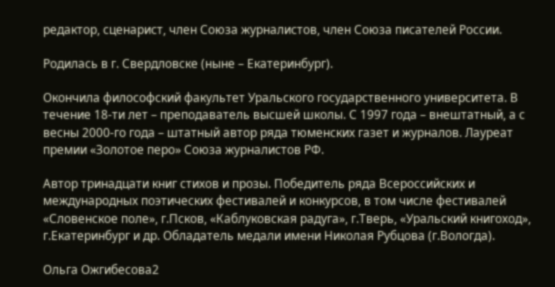редактор, сценарист, член Союза журналистов, член Союза писателей России.

Родилась в г. Свердловске (ныне – Екатеринбург).

Окончила философский факультет Уральского государственного университета. В течение 18-ти лет – преподаватель высшей школы. С 1997 года – внештатный, а с весны 2000-го года – штатный автор ряда тюменских газет и журналов. Лауреат премии «Золотое перо» Союза журналистов РФ.

Автор тринадцати книг стихов и прозы. Победитель ряда Всероссийских и международных поэтических фестивалей и конкурсов, в том числе фестивалей «Словенское поле», г.Псков, «Каблуковская радуга», г.Тверь, «Уральский книгоход», г.Екатеринбург и др. Обладатель медали имени Николая Рубцова (г.Вологда).

Ольга Ожгибесова2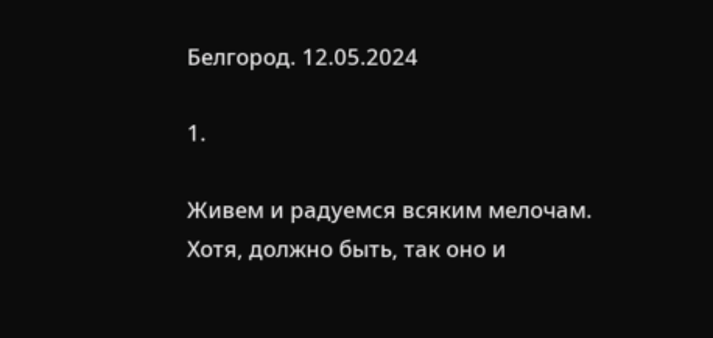Белгород. 12.05.2024

1.

Живем и радуемся всяким мелочам.
Хотя, должно быть, так оно и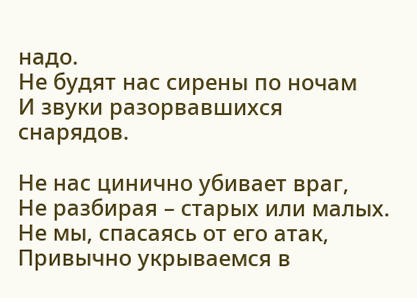надо.
Не будят нас сирены по ночам
И звуки разорвавшихся снарядов.

Не нас цинично убивает враг,
Не разбирая – старых или малых.
Не мы, спасаясь от его атак,
Привычно укрываемся в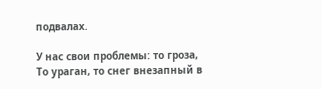подвалах.

У нас свои проблемы: то гроза,
То ураган, то снег внезапный в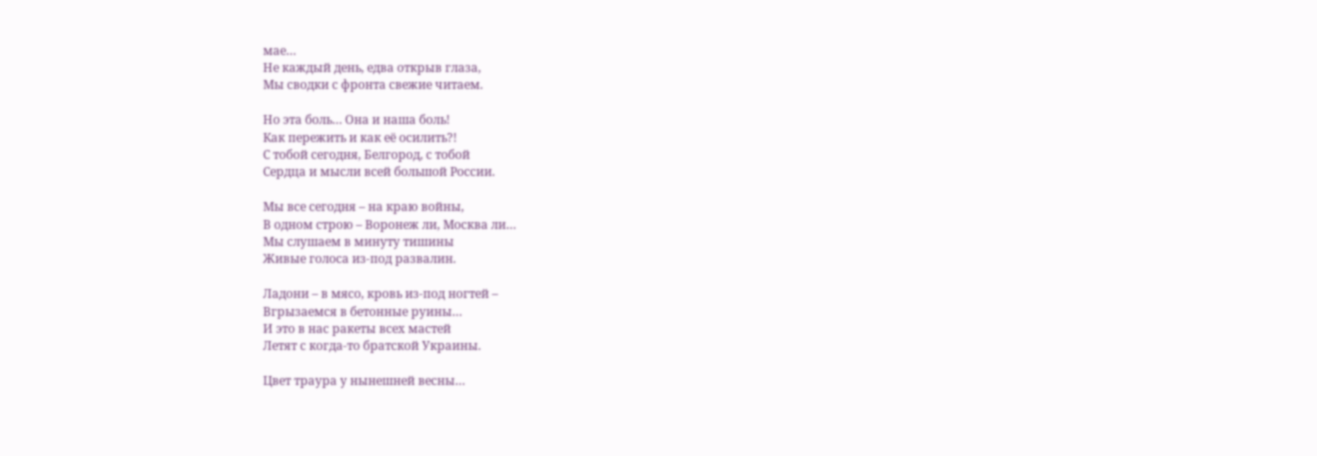мае…
Не каждый день, едва открыв глаза,
Мы сводки с фронта свежие читаем.

Но эта боль… Она и наша боль!
Как пережить и как её осилить?!
С тобой сегодня, Белгород, с тобой
Сердца и мысли всей большой России.

Мы все сегодня – на краю войны,
В одном строю – Воронеж ли, Москва ли…
Мы слушаем в минуту тишины
Живые голоса из-под развалин.

Ладони – в мясо, кровь из-под ногтей –
Вгрызаемся в бетонные руины…
И это в нас ракеты всех мастей
Летят с когда-то братской Украины.

Цвет траура у нынешней весны…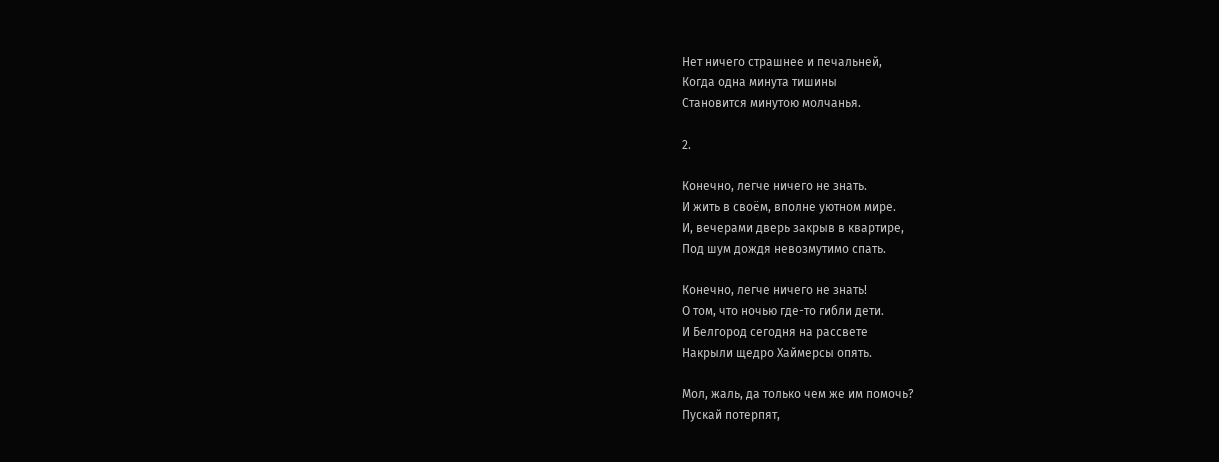Нет ничего страшнее и печальней,
Когда одна минута тишины
Становится минутою молчанья.

2.

Конечно, легче ничего не знать.
И жить в своём, вполне уютном мире.
И, вечерами дверь закрыв в квартире,
Под шум дождя невозмутимо спать.

Конечно, легче ничего не знать!
О том, что ночью где-то гибли дети.
И Белгород сегодня на рассвете
Накрыли щедро Хаймерсы опять.

Мол, жаль, да только чем же им помочь?
Пускай потерпят,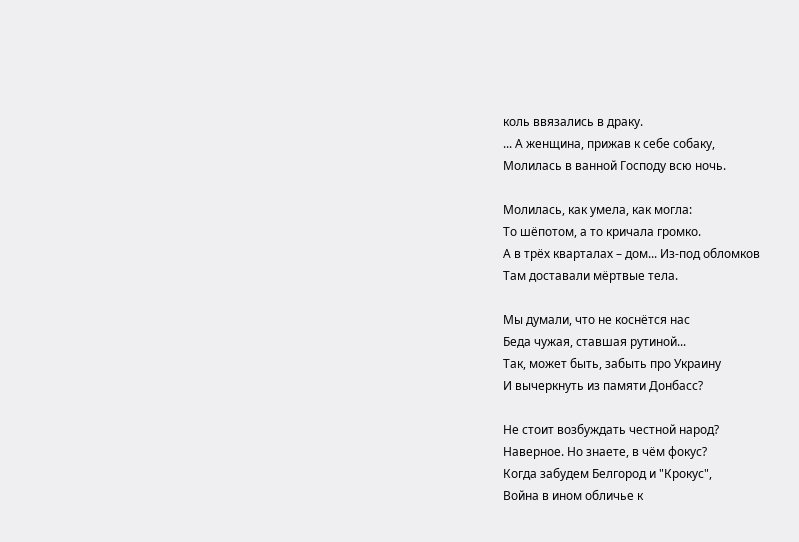коль ввязались в драку.
... А женщина, прижав к себе собаку,
Молилась в ванной Господу всю ночь.

Молилась, как умела, как могла:
То шёпотом, а то кричала громко.
А в трёх кварталах – дом... Из-под обломков
Там доставали мёртвые тела.

Мы думали, что не коснётся нас
Беда чужая, ставшая рутиной...
Так, может быть, забыть про Украину
И вычеркнуть из памяти Донбасс?

Не стоит возбуждать честной народ?
Наверное. Но знаете, в чём фокус?
Когда забудем Белгород и "Крокус",
Война в ином обличье к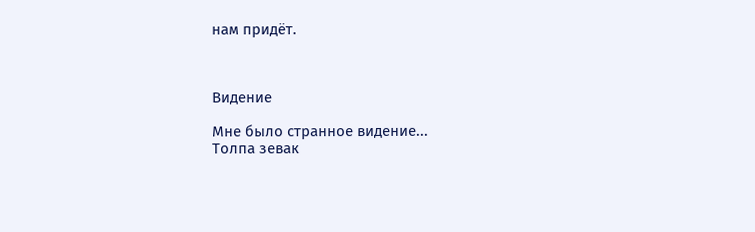нам придёт.



Видение

Мне было странное видение...
Толпа зевак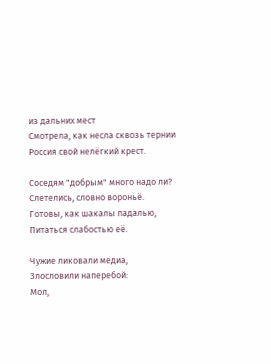из дальних мест
Смотрела, как несла сквозь тернии
Россия свой нелёгкий крест.

Соседям "добрым" много надо ли?
Слетелись, словно вороньё.
Готовы, как шакалы падалью,
Питаться слабостью её.

Чужие ликовали медиа,
Злословили наперебой:
Мол,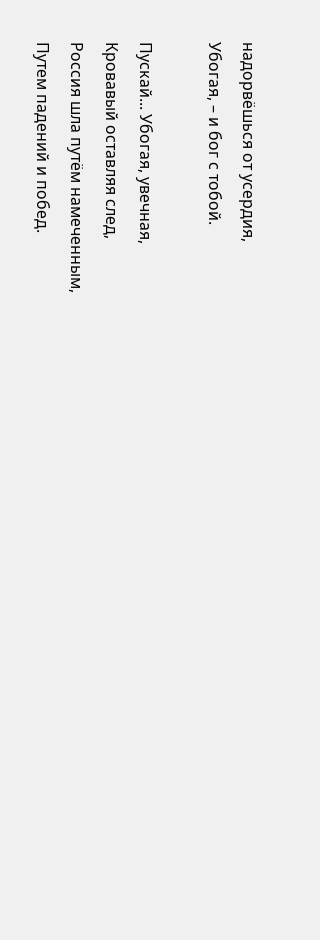надорвёшься от усердия,
Убогая, – и бог с тобой.

Пускай... Убогая, увечная,
Кровавый оставляя след,
Россия шла путём намеченным,
Путем падений и побед.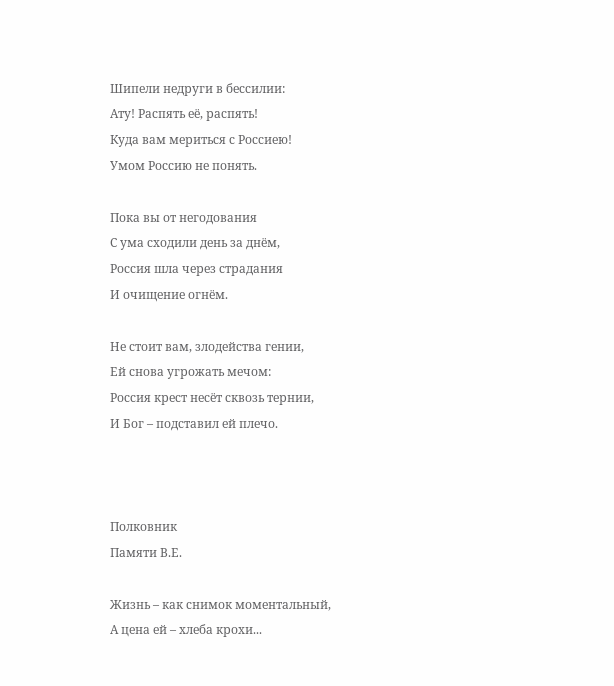Шипели недруги в бессилии:
Ату! Распять её, распять!
Куда вам мериться с Россиею!
Умом Россию не понять.

Пока вы от негодования
С ума сходили день за днём,
Россия шла через страдания
И очищение огнём.

Не стоит вам, злодейства гении,
Ей снова угрожать мечом:
Россия крест несёт сквозь тернии,
И Бог – подставил ей плечо.



Полковник
Памяти В.Е.

Жизнь – как снимок моментальный,
А цена ей – хлеба крохи...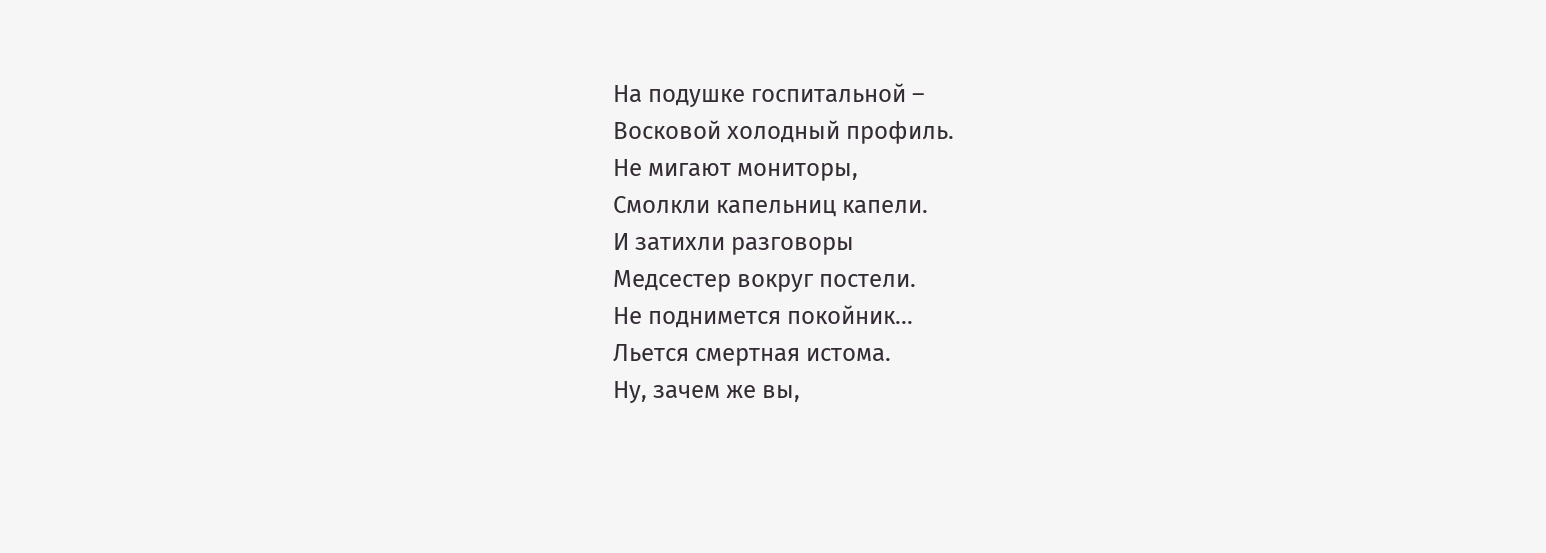На подушке госпитальной –
Восковой холодный профиль.
Не мигают мониторы,
Смолкли капельниц капели.
И затихли разговоры
Медсестер вокруг постели.
Не поднимется покойник...
Льется смертная истома.
Ну, зачем же вы,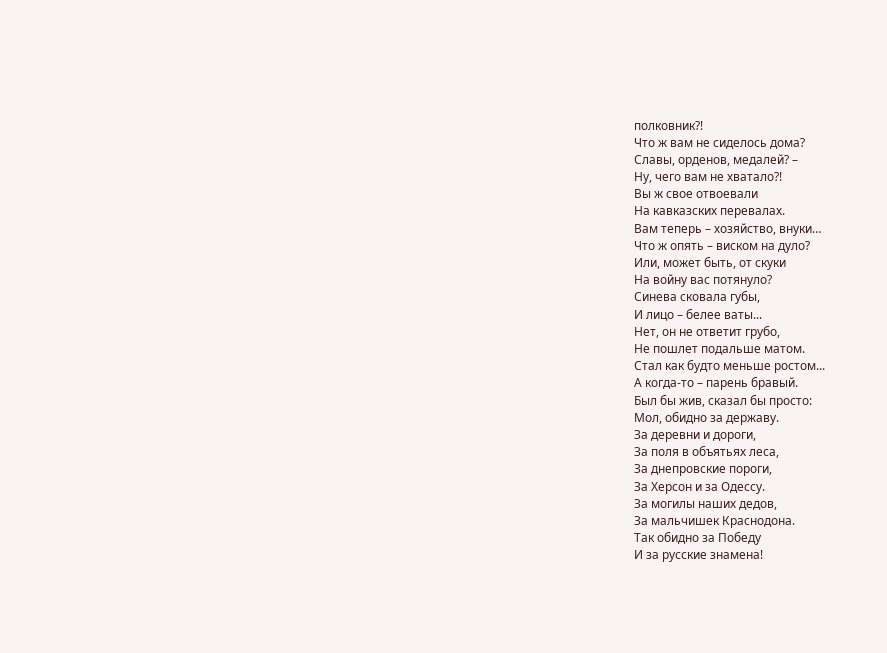полковник?!
Что ж вам не сиделось дома?
Славы, орденов, медалей? –
Ну, чего вам не хватало?!
Вы ж свое отвоевали
На кавказских перевалах.
Вам теперь – хозяйство, внуки…
Что ж опять – виском на дуло?
Или, может быть, от скуки
На войну вас потянуло?
Синева сковала губы,
И лицо – белее ваты...
Нет, он не ответит грубо,
Не пошлет подальше матом.
Стал как будто меньше ростом...
А когда-то – парень бравый.
Был бы жив, сказал бы просто:
Мол, обидно за державу.
За деревни и дороги,
За поля в объятьях леса,
За днепровские пороги,
За Херсон и за Одессу.
За могилы наших дедов,
За мальчишек Краснодона.
Так обидно за Победу
И за русские знамена!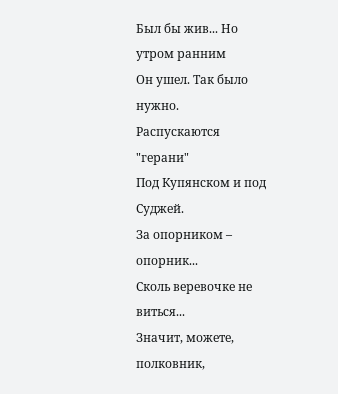Был бы жив... Но утром ранним
Он ушел. Так было нужно.
Распускаются "герани"
Под Купянском и под Суджей.
За опорником – опорник...
Сколь веревочке не виться...
Значит, можете, полковник,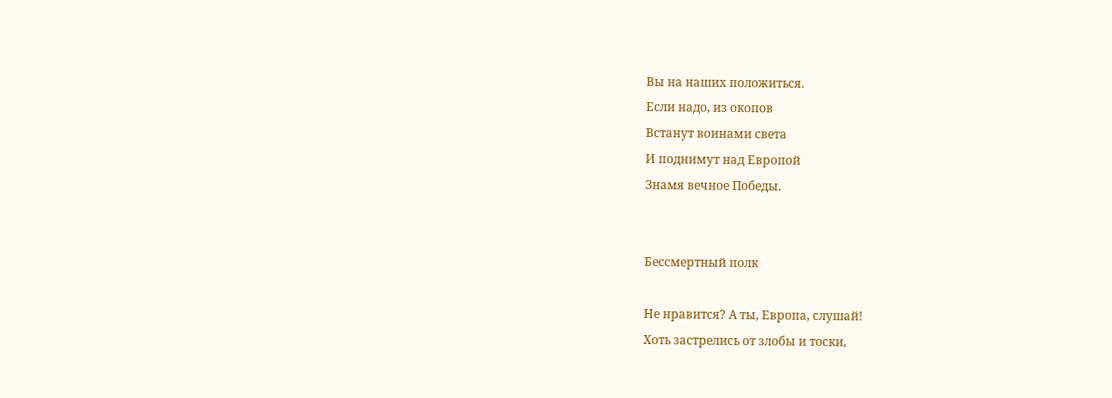Вы на наших положиться.
Если надо, из окопов
Встанут воинами света
И поднимут над Европой
Знамя вечное Победы.


Бессмертный полк

Не нравится? А ты, Европа, слушай!
Хоть застрелись от злобы и тоски,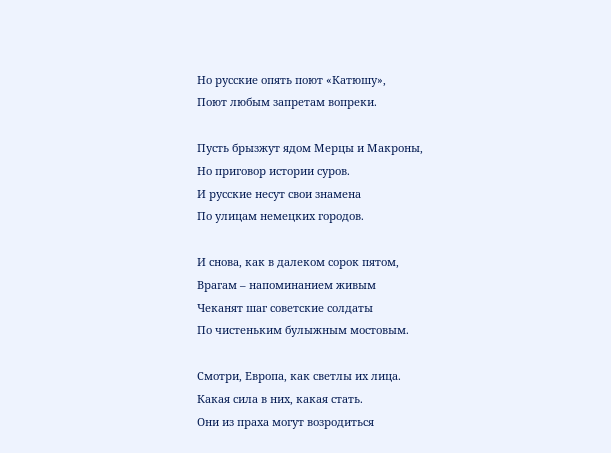Но русские опять поют «Катюшу»,
Поют любым запретам вопреки.

Пусть брызжут ядом Мерцы и Макроны,
Но приговор истории суров.
И русские несут свои знамена
По улицам немецких городов.

И снова, как в далеком сорок пятом,
Врагам – напоминанием живым
Чеканят шаг советские солдаты
По чистеньким булыжным мостовым.

Смотри, Европа, как светлы их лица.
Какая сила в них, какая стать.
Они из праха могут возродиться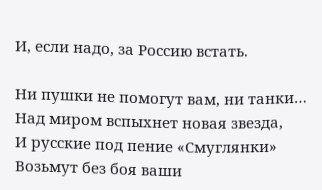И, если надо, за Россию встать.

Ни пушки не помогут вам, ни танки…
Над миром вспыхнет новая звезда,
И русские под пение «Смуглянки»
Возьмут без боя ваши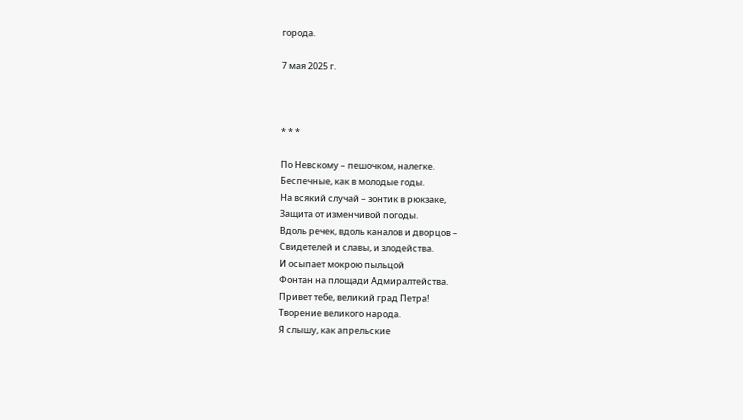города.

7 мая 2025 г.



* * *

По Невскому – пешочком, налегке.
Беспечные, как в молодые годы.
На всякий случай – зонтик в рюкзаке,
Защита от изменчивой погоды.
Вдоль речек, вдоль каналов и дворцов –
Свидетелей и славы, и злодейства.
И осыпает мокрою пыльцой
Фонтан на площади Адмиралтейства.
Привет тебе, великий град Петра!
Творение великого народа.
Я слышу, как апрельские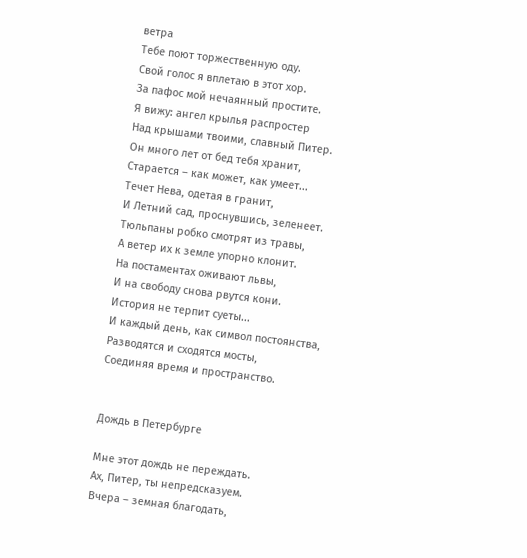ветра
Тебе поют торжественную оду.
Свой голос я вплетаю в этот хор.
За пафос мой нечаянный простите.
Я вижу: ангел крылья распростер
Над крышами твоими, славный Питер.
Он много лет от бед тебя хранит,
Старается – как может, как умеет...
Течет Нева, одетая в гранит,
И Летний сад, проснувшись, зеленеет.
Тюльпаны робко смотрят из травы,
А ветер их к земле упорно клонит.
На постаментах оживают львы,
И на свободу снова рвутся кони.
История не терпит суеты...
И каждый день, как символ постоянства,
Разводятся и сходятся мосты,
Соединяя время и пространство.


Дождь в Петербурге

Мне этот дождь не переждать.
Ах, Питер, ты непредсказуем.
Вчера – земная благодать,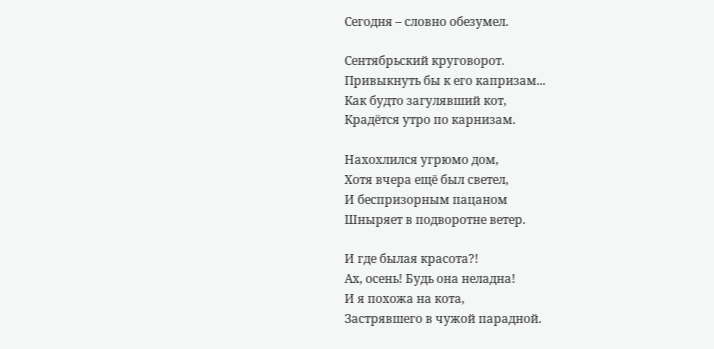Сегодня – словно обезумел.

Сентябрьский круговорот.
Привыкнуть бы к его капризам...
Как будто загулявший кот,
Крадётся утро по карнизам.

Нахохлился угрюмо дом,
Хотя вчера ещё был светел,
И беспризорным пацаном
Шныряет в подворотне ветер.

И где былая красота?!
Ах, осень! Будь она неладна!
И я похожа на кота,
Застрявшего в чужой парадной.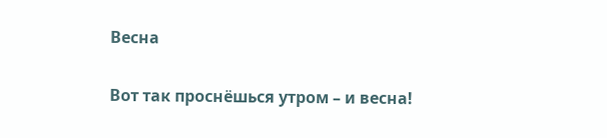Весна

Вот так проснёшься утром – и весна!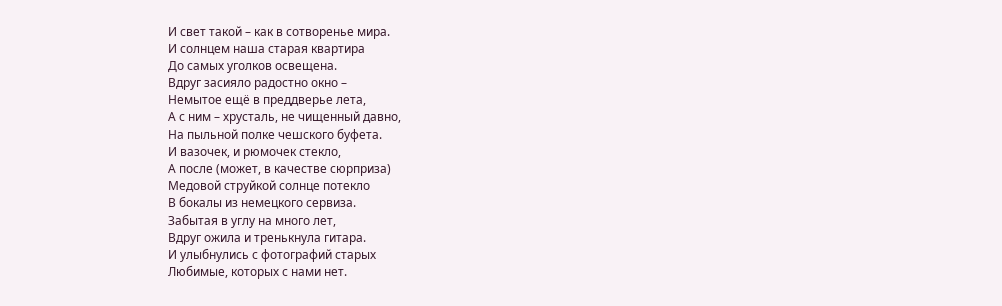И свет такой – как в сотворенье мира.
И солнцем наша старая квартира
До самых уголков освещена.
Вдруг засияло радостно окно –
Немытое ещё в преддверье лета,
А с ним – хрусталь, не чищенный давно,
На пыльной полке чешского буфета.
И вазочек, и рюмочек стекло,
А после (может, в качестве сюрприза)
Медовой струйкой солнце потекло
В бокалы из немецкого сервиза.
Забытая в углу на много лет,
Вдруг ожила и тренькнула гитара.
И улыбнулись с фотографий старых
Любимые, которых с нами нет.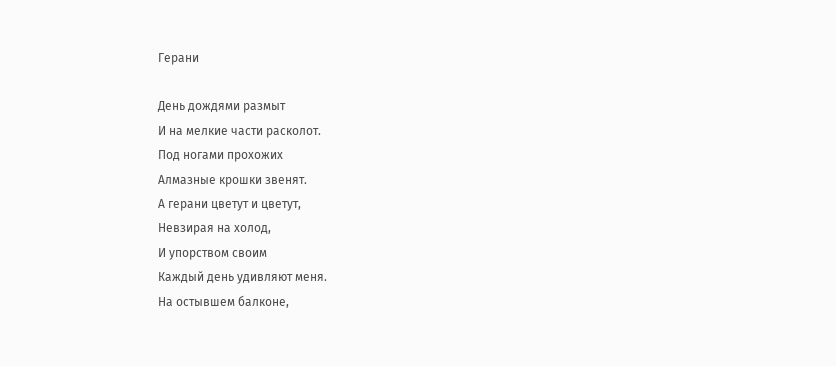Герани

День дождями размыт
И на мелкие части расколот.
Под ногами прохожих
Алмазные крошки звенят.
А герани цветут и цветут,
Невзирая на холод,
И упорством своим
Каждый день удивляют меня.
На остывшем балконе,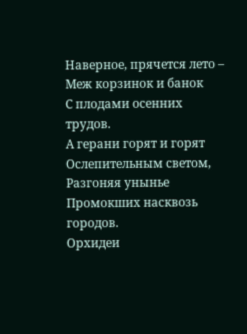Наверное, прячется лето –
Меж корзинок и банок
С плодами осенних трудов.
А герани горят и горят
Ослепительным светом,
Разгоняя унынье
Промокших насквозь городов.
Орхидеи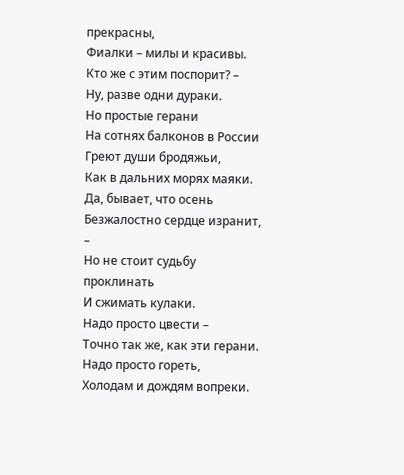прекрасны,
Фиалки – милы и красивы.
Кто же с этим поспорит? –
Ну, разве одни дураки.
Но простые герани
На сотнях балконов в России
Греют души бродяжьи,
Как в дальних морях маяки.
Да, бывает, что осень
Безжалостно сердце изранит, –
Но не стоит судьбу проклинать
И сжимать кулаки.
Надо просто цвести –
Точно так же, как эти герани.
Надо просто гореть,
Холодам и дождям вопреки.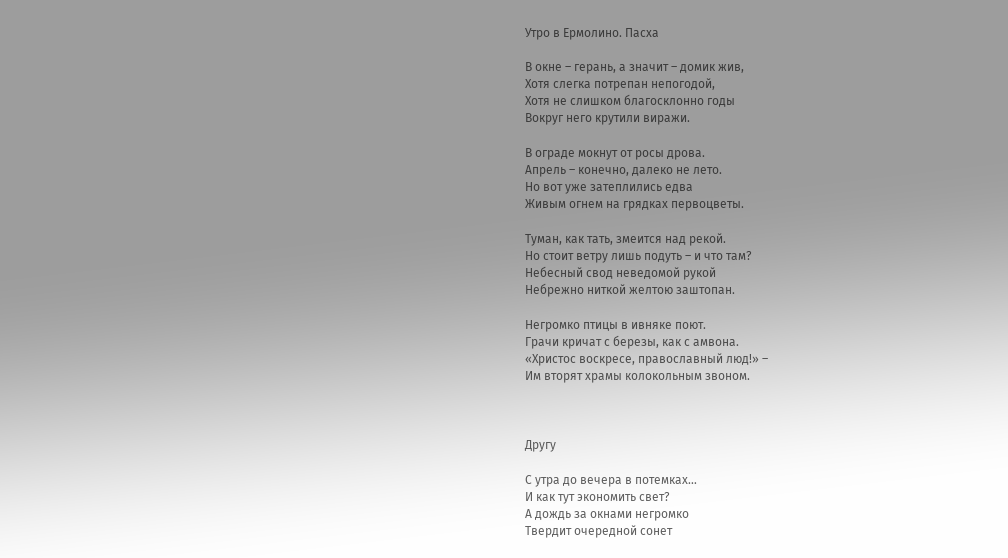Утро в Ермолино. Пасха

В окне – герань, а значит – домик жив,
Хотя слегка потрепан непогодой,
Хотя не слишком благосклонно годы
Вокруг него крутили виражи.

В ограде мокнут от росы дрова.
Апрель – конечно, далеко не лето.
Но вот уже затеплились едва
Живым огнем на грядках первоцветы.

Туман, как тать, змеится над рекой.
Но стоит ветру лишь подуть – и что там?
Небесный свод неведомой рукой
Небрежно ниткой желтою заштопан.

Негромко птицы в ивняке поют.
Грачи кричат с березы, как с амвона.
«Христос воскресе, православный люд!» –
Им вторят храмы колокольным звоном.



Другу

С утра до вечера в потемках…
И как тут экономить свет?
А дождь за окнами негромко
Твердит очередной сонет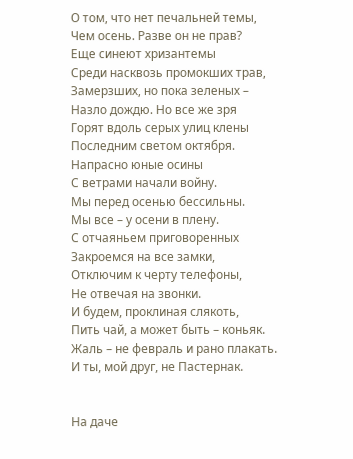О том, что нет печальней темы,
Чем осень. Разве он не прав?
Еще синеют хризантемы
Среди насквозь промокших трав,
Замерзших, но пока зеленых –
Назло дождю. Но все же зря
Горят вдоль серых улиц клены
Последним светом октября.
Напрасно юные осины
С ветрами начали войну.
Мы перед осенью бессильны.
Мы все – у осени в плену.
С отчаяньем приговоренных
Закроемся на все замки,
Отключим к черту телефоны,
Не отвечая на звонки.
И будем, проклиная слякоть,
Пить чай, а может быть – коньяк.
Жаль – не февраль и рано плакать.
И ты, мой друг, не Пастернак.


На даче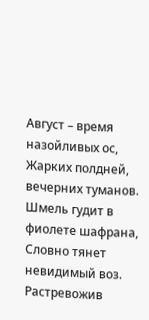Август – время назойливых ос,
Жарких полдней, вечерних туманов.
Шмель гудит в фиолете шафрана,
Словно тянет невидимый воз.
Растревожив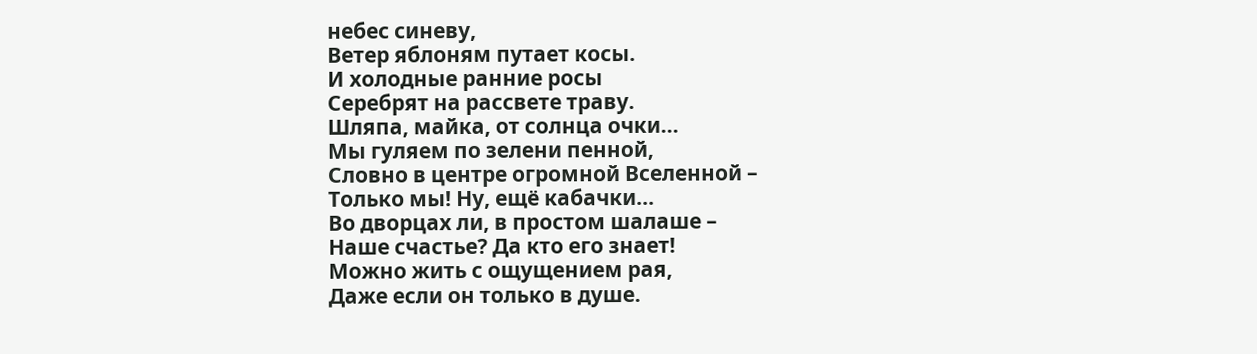небес синеву,
Ветер яблоням путает косы.
И холодные ранние росы
Серебрят на рассвете траву.
Шляпа, майка, от солнца очки...
Мы гуляем по зелени пенной,
Словно в центре огромной Вселенной –
Только мы! Ну, ещё кабачки...
Во дворцах ли, в простом шалаше –
Наше счастье? Да кто его знает!
Можно жить с ощущением рая,
Даже если он только в душе.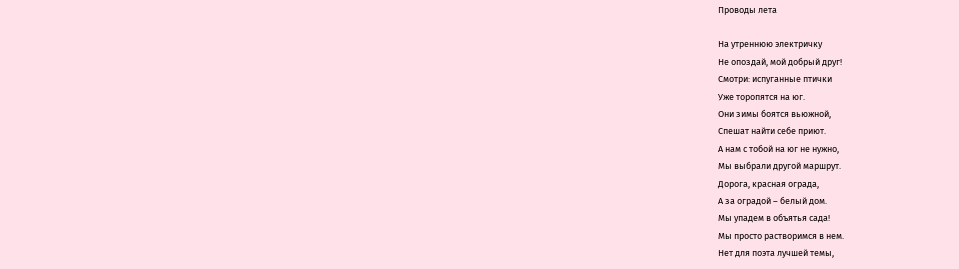Проводы лета

На утреннюю электричку
Не опоздай, мой добрый друг!
Смотри: испуганные птички
Уже торопятся на юг.
Они зимы боятся вьюжной,
Спешат найти себе приют.
А нам с тобой на юг не нужно,
Мы выбрали другой маршрут.
Дорога, красная ограда,
А за оградой – белый дом.
Мы упадем в объятья сада!
Мы просто растворимся в нем.
Нет для поэта лучшей темы,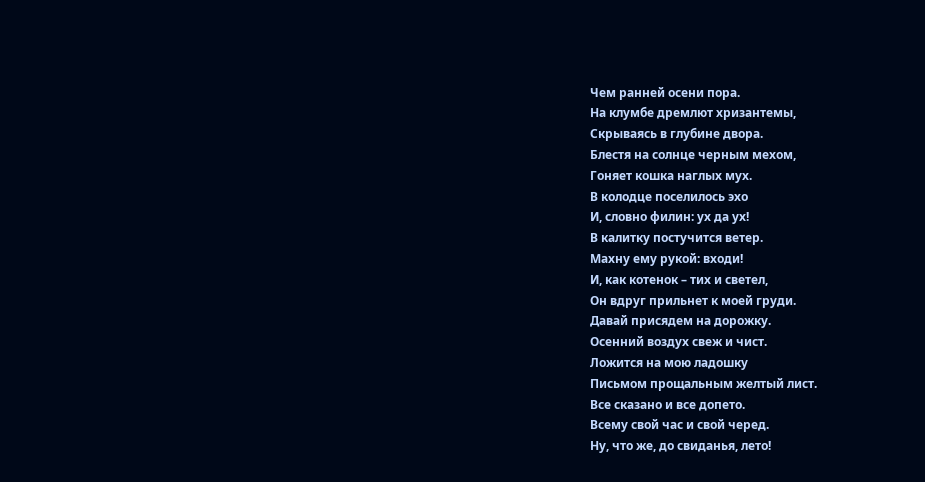Чем ранней осени пора.
На клумбе дремлют хризантемы,
Скрываясь в глубине двора.
Блестя на солнце черным мехом,
Гоняет кошка наглых мух.
В колодце поселилось эхо
И, словно филин: ух да ух!
В калитку постучится ветер.
Махну ему рукой: входи!
И, как котенок – тих и светел,
Он вдруг прильнет к моей груди.
Давай присядем на дорожку.
Осенний воздух свеж и чист.
Ложится на мою ладошку
Письмом прощальным желтый лист.
Все сказано и все допето.
Всему свой час и свой черед.
Ну, что же, до свиданья, лето!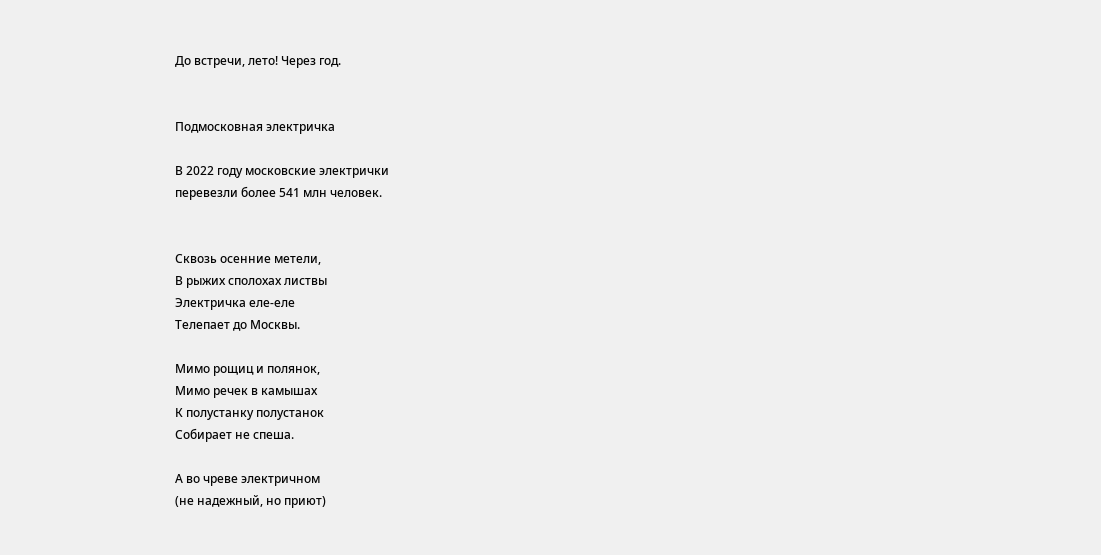До встречи, лето! Через год.


Подмосковная электричка

В 2022 году московские электрички
перевезли более 541 млн человек.


Сквозь осенние метели,
В рыжих сполохах листвы
Электричка еле-еле
Телепает до Москвы.

Мимо рощиц и полянок,
Мимо речек в камышах
К полустанку полустанок
Собирает не спеша.

А во чреве электричном
(не надежный, но приют)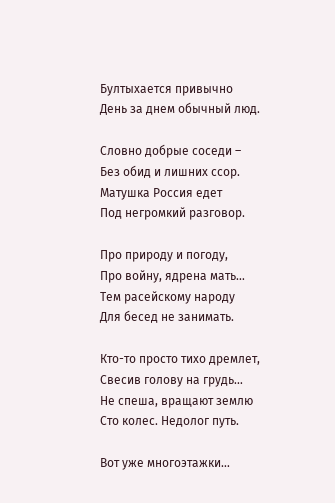Бултыхается привычно
День за днем обычный люд.

Словно добрые соседи –
Без обид и лишних ссор.
Матушка Россия едет
Под негромкий разговор.

Про природу и погоду,
Про войну, ядрена мать…
Тем расейскому народу
Для бесед не занимать.

Кто-то просто тихо дремлет,
Свесив голову на грудь…
Не спеша, вращают землю
Сто колес. Недолог путь.

Вот уже многоэтажки…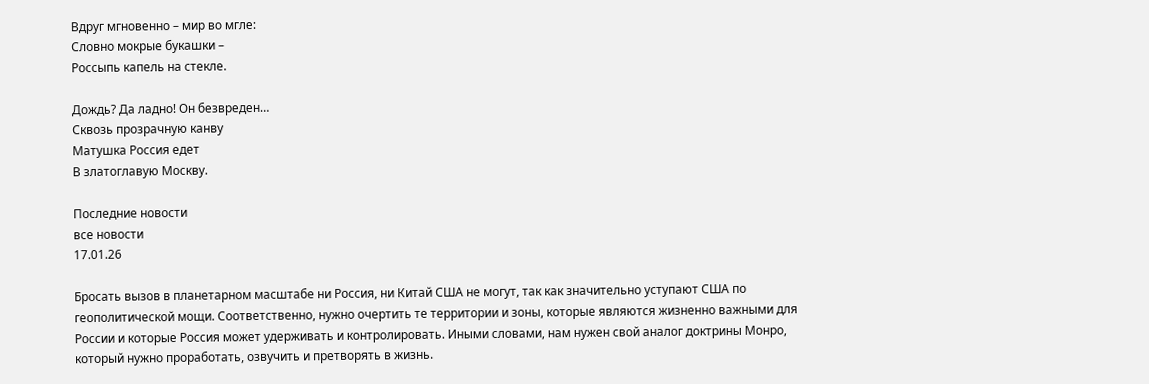Вдруг мгновенно – мир во мгле:
Словно мокрые букашки –
Россыпь капель на стекле.

Дождь? Да ладно! Он безвреден…
Сквозь прозрачную канву
Матушка Россия едет
В златоглавую Москву.

Последние новости
все новости
17.01.26

Бросать вызов в планетарном масштабе ни Россия, ни Китай США не могут, так как значительно уступают США по геополитической мощи. Соответственно, нужно очертить те территории и зоны, которые являются жизненно важными для России и которые Россия может удерживать и контролировать. Иными словами, нам нужен свой аналог доктрины Монро, который нужно проработать, озвучить и претворять в жизнь.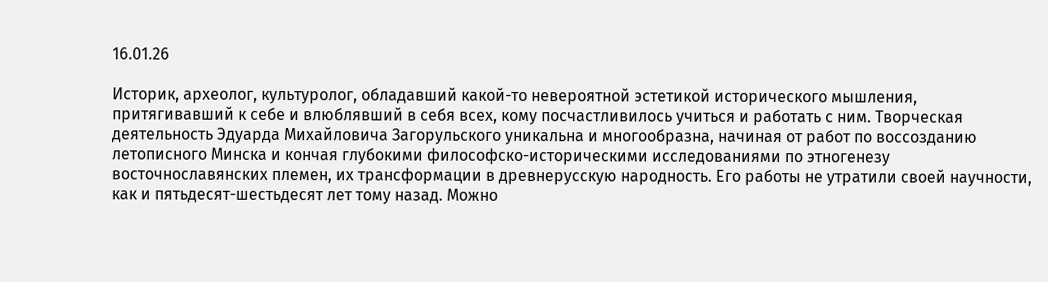16.01.26

Историк, археолог, культуролог, обладавший какой-то невероятной эстетикой исторического мышления, притягивавший к себе и влюблявший в себя всех, кому посчастливилось учиться и работать с ним. Творческая деятельность Эдуарда Михайловича Загорульского уникальна и многообразна, начиная от работ по воссозданию летописного Минска и кончая глубокими философско-историческими исследованиями по этногенезу восточнославянских племен, их трансформации в древнерусскую народность. Его работы не утратили своей научности, как и пятьдесят-шестьдесят лет тому назад. Можно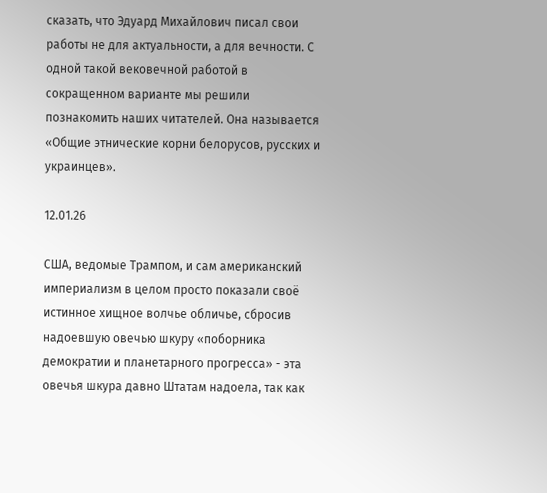сказать, что Эдуард Михайлович писал свои работы не для актуальности, а для вечности. С одной такой вековечной работой в сокращенном варианте мы решили познакомить наших читателей. Она называется «Общие этнические корни белорусов, русских и украинцев».

12.01.26

США, ведомые Трампом, и сам американский империализм в целом просто показали своё истинное хищное волчье обличье, сбросив надоевшую овечью шкуру «поборника демократии и планетарного прогресса» - эта овечья шкура давно Штатам надоела, так как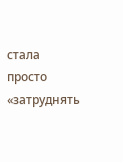стала просто «затруднять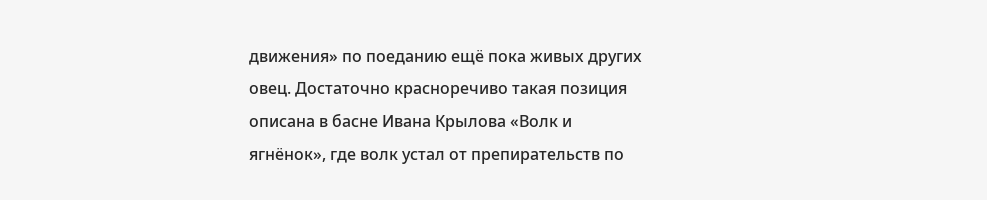движения» по поеданию ещё пока живых других овец. Достаточно красноречиво такая позиция описана в басне Ивана Крылова «Волк и ягнёнок», где волк устал от препирательств по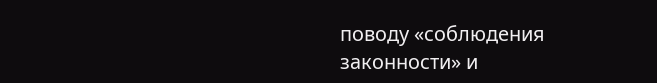поводу «соблюдения законности» и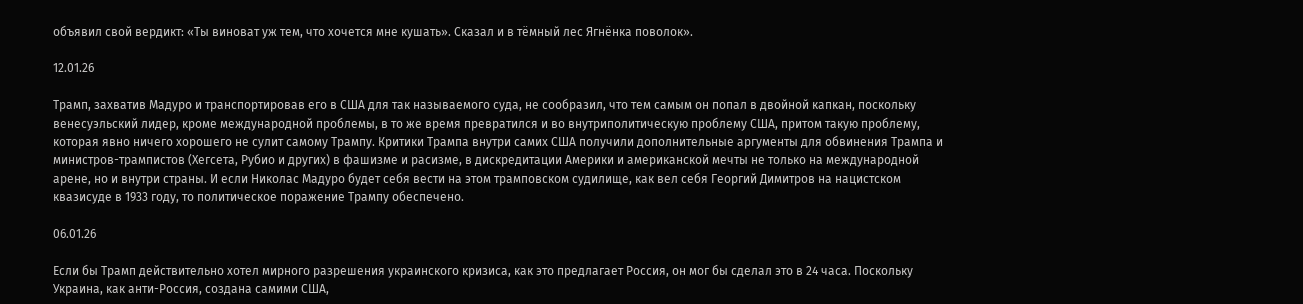объявил свой вердикт: «Ты виноват уж тем, что хочется мне кушать». Сказал и в тёмный лес Ягнёнка поволок».

12.01.26

Трамп, захватив Мадуро и транспортировав его в США для так называемого суда, не сообразил, что тем самым он попал в двойной капкан, поскольку венесуэльский лидер, кроме международной проблемы, в то же время превратился и во внутриполитическую проблему США, притом такую проблему, которая явно ничего хорошего не сулит самому Трампу. Критики Трампа внутри самих США получили дополнительные аргументы для обвинения Трампа и министров-трампистов (Хегсета, Рубио и других) в фашизме и расизме, в дискредитации Америки и американской мечты не только на международной арене, но и внутри страны. И если Николас Мадуро будет себя вести на этом трамповском судилище, как вел себя Георгий Димитров на нацистском квазисуде в 1933 году, то политическое поражение Трампу обеспечено.

06.01.26

Если бы Трамп действительно хотел мирного разрешения украинского кризиса, как это предлагает Россия, он мог бы сделал это в 24 часа. Поскольку Украина, как анти-Россия, создана самими США,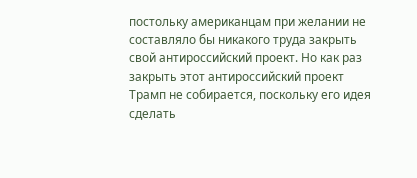постольку американцам при желании не составляло бы никакого труда закрыть свой антироссийский проект. Но как раз закрыть этот антироссийский проект Трамп не собирается, поскольку его идея сделать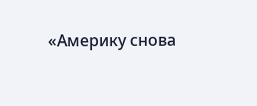«Америку снова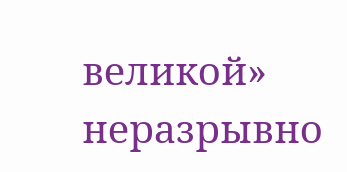великой» неразрывно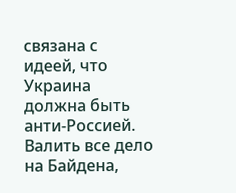связана с идеей, что Украина должна быть анти-Россией. Валить все дело на Байдена,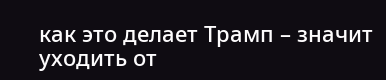как это делает Трамп – значит уходить от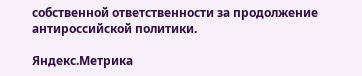собственной ответственности за продолжение антироссийской политики.

Яндекс.Метрика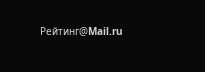Рейтинг@Mail.ru